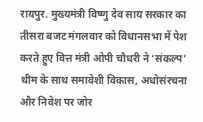रायपुर. मुख्यमंत्री विष्णु देव साय सरकार का तीसरा बजट मंगलवार को विधानसभा में पेश करते हुए वित्त मंत्री ओपी चौधरी ने ‘संकल्प’ थीम के साथ समावेशी विकास, अधोसंरचना और निवेश पर जोर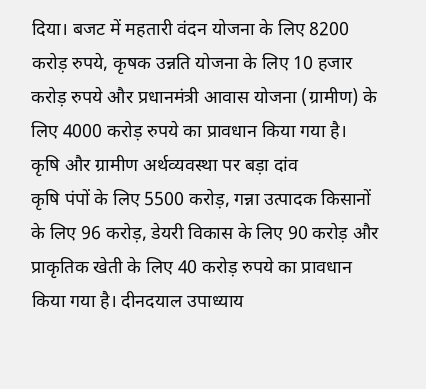दिया। बजट में महतारी वंदन योजना के लिए 8200 करोड़ रुपये, कृषक उन्नति योजना के लिए 10 हजार करोड़ रुपये और प्रधानमंत्री आवास योजना (ग्रामीण) के लिए 4000 करोड़ रुपये का प्रावधान किया गया है।
कृषि और ग्रामीण अर्थव्यवस्था पर बड़ा दांव
कृषि पंपों के लिए 5500 करोड़, गन्ना उत्पादक किसानों के लिए 96 करोड़, डेयरी विकास के लिए 90 करोड़ और प्राकृतिक खेती के लिए 40 करोड़ रुपये का प्रावधान किया गया है। दीनदयाल उपाध्याय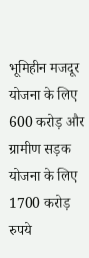भूमिहीन मजदूर योजना के लिए 600 करोड़ और ग्रामीण सड़क योजना के लिए 1700 करोड़ रुपये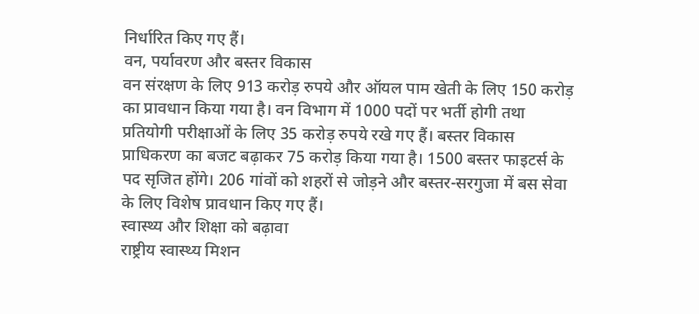निर्धारित किए गए हैं।
वन, पर्यावरण और बस्तर विकास
वन संरक्षण के लिए 913 करोड़ रुपये और ऑयल पाम खेती के लिए 150 करोड़ का प्रावधान किया गया है। वन विभाग में 1000 पदों पर भर्ती होगी तथा प्रतियोगी परीक्षाओं के लिए 35 करोड़ रुपये रखे गए हैं। बस्तर विकास प्राधिकरण का बजट बढ़ाकर 75 करोड़ किया गया है। 1500 बस्तर फाइटर्स के पद सृजित होंगे। 206 गांवों को शहरों से जोड़ने और बस्तर-सरगुजा में बस सेवा के लिए विशेष प्रावधान किए गए हैं।
स्वास्थ्य और शिक्षा को बढ़ावा
राष्ट्रीय स्वास्थ्य मिशन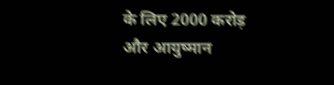के लिए 2000 करोड़ और आयुष्मान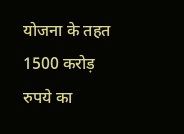योजना के तहत 1500 करोड़ रुपये का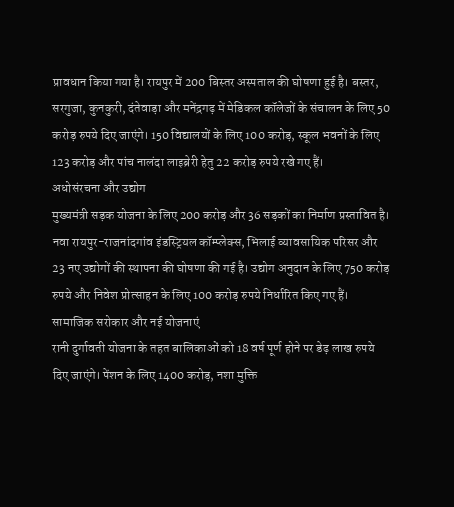प्रावधान किया गया है। रायपुर में 200 बिस्तर अस्पताल की घोषणा हुई है। बस्तर, सरगुजा, कुनकुरी, दंतेवाड़ा और मनेंद्रगढ़ में मेडिकल कॉलेजों के संचालन के लिए 50 करोड़ रुपये दिए जाएंगे। 150 विद्यालयों के लिए 100 करोड़, स्कूल भवनों के लिए 123 करोड़ और पांच नालंदा लाइब्रेरी हेतु 22 करोड़ रुपये रखे गए हैं।
अधोसंरचना और उद्योग
मुख्यमंत्री सड़क योजना के लिए 200 करोड़ और 36 सड़कों का निर्माण प्रस्तावित है। नवा रायपुर-राजनांदगांव इंडस्ट्रियल कॉम्प्लेक्स, भिलाई व्यावसायिक परिसर और 23 नए उद्योगों की स्थापना की घोषणा की गई है। उद्योग अनुदान के लिए 750 करोड़ रुपये और निवेश प्रोत्साहन के लिए 100 करोड़ रुपये निर्धारित किए गए हैं।
सामाजिक सरोकार और नई योजनाएं
रानी दुर्गावती योजना के तहत बालिकाओं को 18 वर्ष पूर्ण होने पर डेढ़ लाख रुपये दिए जाएंगे। पेंशन के लिए 1400 करोड़, नशा मुक्ति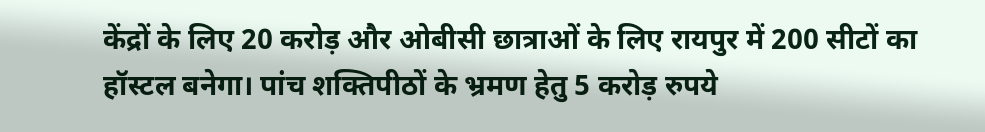केंद्रों के लिए 20 करोड़ और ओबीसी छात्राओं के लिए रायपुर में 200 सीटों का हॉस्टल बनेगा। पांच शक्तिपीठों के भ्रमण हेतु 5 करोड़ रुपये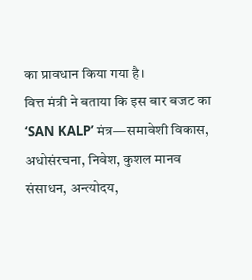का प्रावधान किया गया है।
वित्त मंत्री ने बताया कि इस बार बजट का ‘SAN KALP’ मंत्र—समावेशी विकास, अधोसंरचना, निवेश, कुशल मानव संसाधन, अन्त्योदय,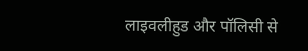लाइवलीहुड और पॉलिसी से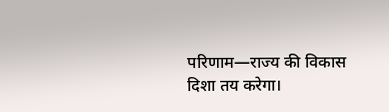परिणाम—राज्य की विकास दिशा तय करेगा।